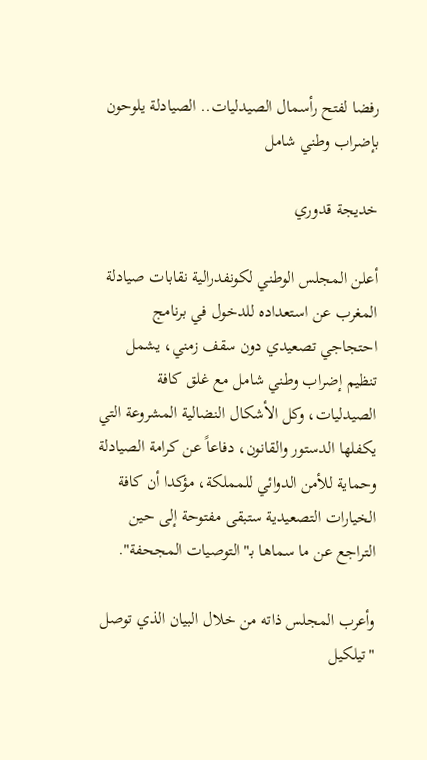رفضا لفتح رأسمال الصيدليات.. الصيادلة يلوحون بإضراب وطني شامل

خديجة قدوري

أعلن المجلس الوطني لكونفدرالية نقابات صيادلة المغرب عن استعداده للدخول في برنامج احتجاجي تصعيدي دون سقف زمني، يشمل تنظيم إضراب وطني شامل مع غلق كافة الصيدليات، وكل الأشكال النضالية المشروعة التي يكفلها الدستور والقانون، دفاعاً عن كرامة الصيادلة وحماية للأمن الدوائي للمملكة، مؤكدا أن كافة الخيارات التصعيدية ستبقى مفتوحة إلى حين التراجع عن ما سماها بـ"التوصيات المجحفة".

وأعرب المجلس ذاته من خلال البيان الذي توصل "تيلكيل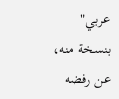عربي" بنسخة منه، عن رفضه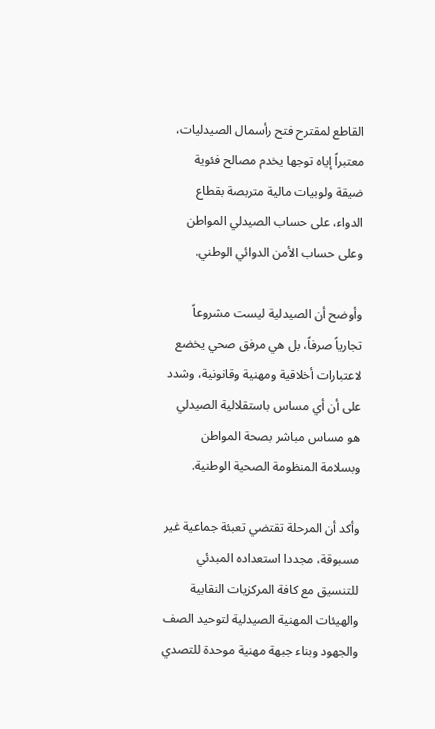القاطع لمقترح فتح رأسمال الصيدليات، معتبراً إياه توجها يخدم مصالح فئوية ضيقة ولوبيات مالية متربصة بقطاع الدواء، على حساب الصيدلي المواطن وعلى حساب الأمن الدوائي الوطني.

وأوضح أن الصيدلية ليست مشروعاً تجارياً صرفاً، بل هي مرفق صحي يخضع لاعتبارات أخلاقية ومهنية وقانونية، وشدد على أن أي مساس باستقلالية الصيدلي هو مساس مباشر بصحة المواطن وبسلامة المنظومة الصحية الوطنية.

وأكد أن المرحلة تقتضي تعبئة جماعية غير مسبوقة، مجددا استعداده المبدئي للتنسيق مع كافة المركزيات النقابية والهيئات المهنية الصيدلية لتوحيد الصف والجهود وبناء جبهة مهنية موحدة للتصدي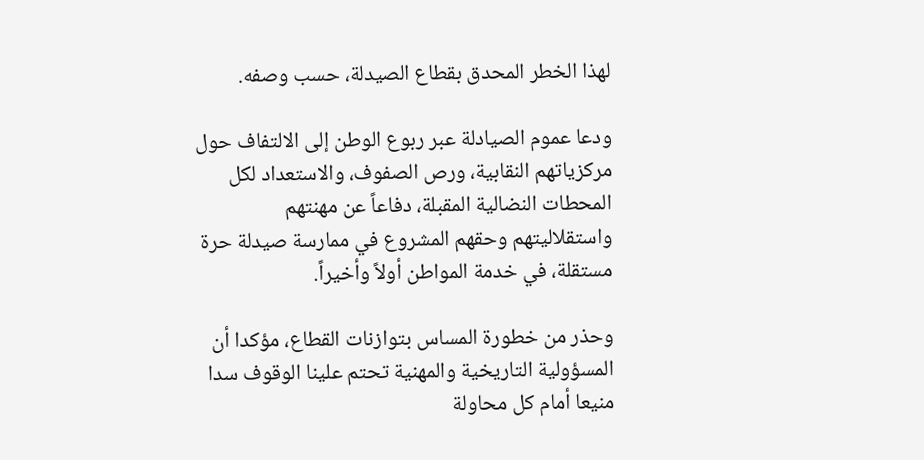لهذا الخطر المحدق بقطاع الصيدلة، حسب وصفه.

ودعا عموم الصيادلة عبر ربوع الوطن إلى الالتفاف حول مركزياتهم النقابية، ورص الصفوف، والاستعداد لكل المحطات النضالية المقبلة، دفاعاً عن مهنتهم واستقلاليتهم وحقهم المشروع في ممارسة صيدلة حرة مستقلة، في خدمة المواطن أولاً وأخيراً.

وحذر من خطورة المساس بتوازنات القطاع، مؤكدا أن المسؤولية التاريخية والمهنية تحتم علينا الوقوف سدا منيعا أمام كل محاولة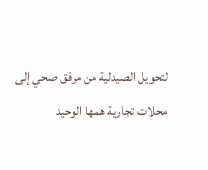لتحويل الصيدلية من مرفق صحي إلى محلات تجارية همها الوحيد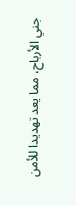جني الأرباح، مما يعد تهديدا للأمن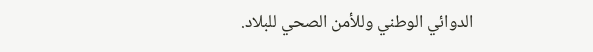الدوائي الوطني وللأمن الصحي للبلاد.